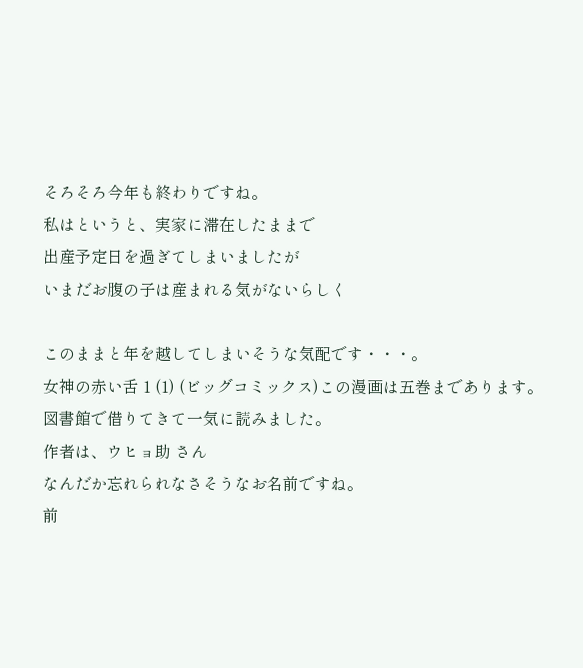そろそろ今年も終わりですね。
私はというと、実家に滞在したままで
出産予定日を過ぎてしまいましたが
いまだお腹の子は産まれる気がないらしく

このままと年を越してしまいそうな気配です・・・。
女神の赤い舌 1 (1) (ビッグコミックス)この漫画は五巻まであります。
図書館で借りてきて一気に読みました。
作者は、ウヒョ助 さん
なんだか忘れられなさそうなお名前ですね。
前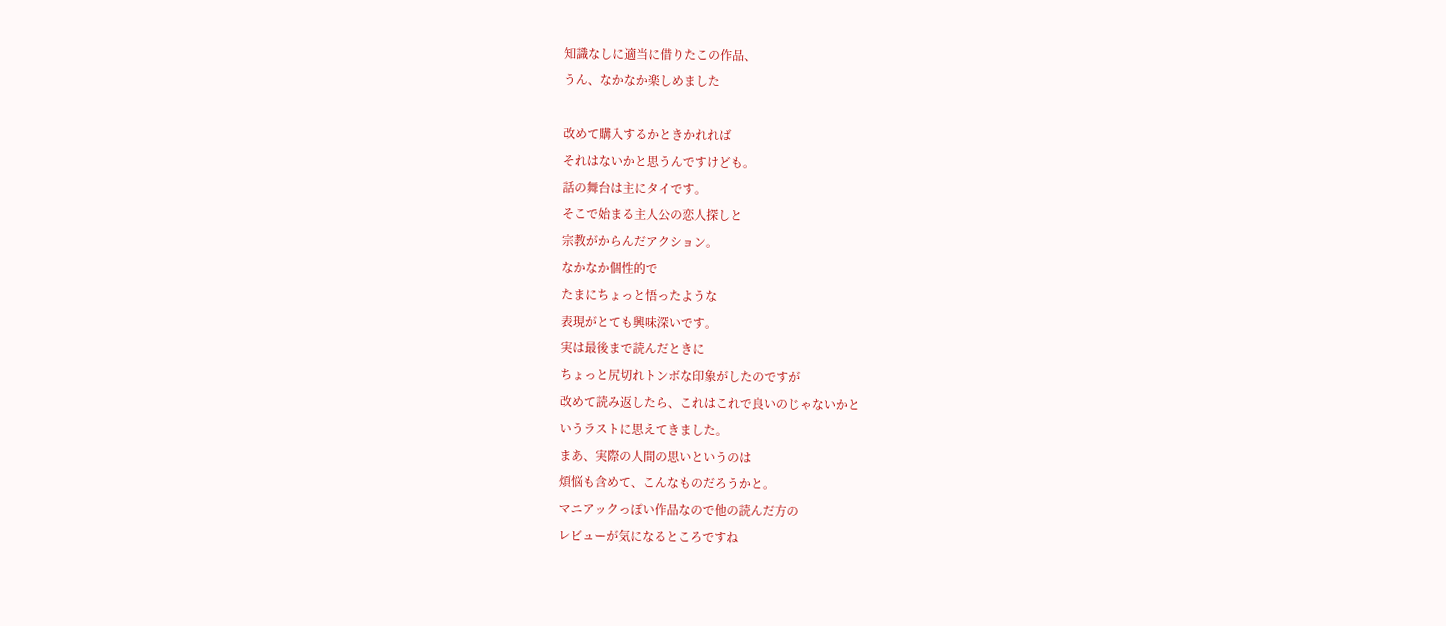知識なしに適当に借りたこの作品、
うん、なかなか楽しめました

改めて購入するかときかれれば
それはないかと思うんですけども。
話の舞台は主にタイです。
そこで始まる主人公の恋人探しと
宗教がからんだアクション。
なかなか個性的で
たまにちょっと悟ったような
表現がとても興味深いです。
実は最後まで読んだときに
ちょっと尻切れトンボな印象がしたのですが
改めて読み返したら、これはこれで良いのじゃないかと
いうラストに思えてきました。
まあ、実際の人間の思いというのは
煩悩も含めて、こんなものだろうかと。
マニアックっぽい作品なので他の読んだ方の
レビューが気になるところですね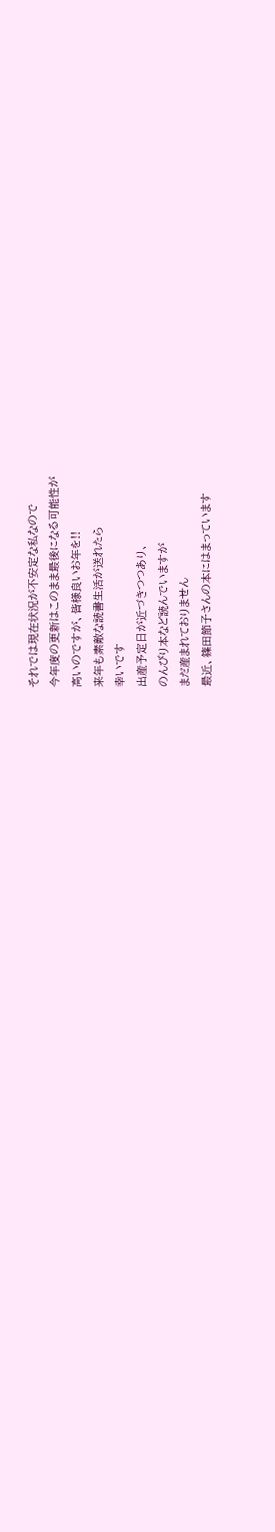それでは現在状況が不安定な私なので
今年度の更新はこのまま最後になる可能性が
高いのですが、皆様良いお年を!!
来年も素敵な読書生活が送れたら
幸いです
出産予定日が近づきつつあり、
のんびり本など読んでいますが
まだ産まれておりません
最近、篠田節子さんの本にはまっています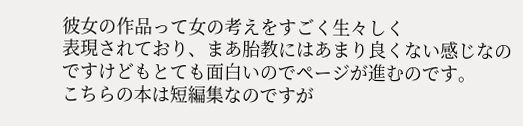彼女の作品って女の考えをすごく生々しく
表現されており、まあ胎教にはあまり良くない感じなの
ですけどもとても面白いのでページが進むのです。
こちらの本は短編集なのですが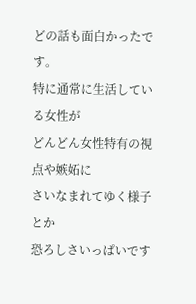どの話も面白かったです。
特に通常に生活している女性が
どんどん女性特有の視点や嫉妬に
さいなまれてゆく様子とか
恐ろしさいっぱいです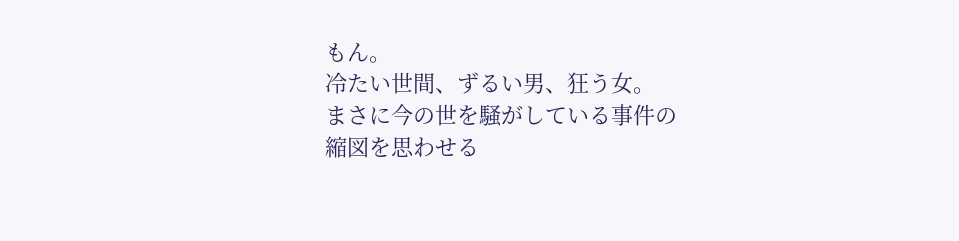もん。
冷たい世間、ずるい男、狂う女。
まさに今の世を騒がしている事件の
縮図を思わせる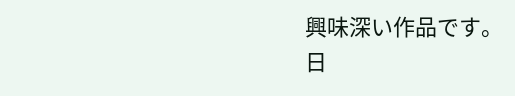興味深い作品です。
日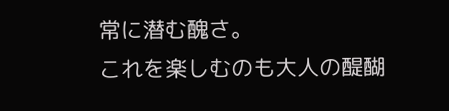常に潜む醜さ。
これを楽しむのも大人の醍醐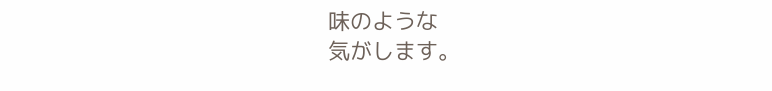味のような
気がします。